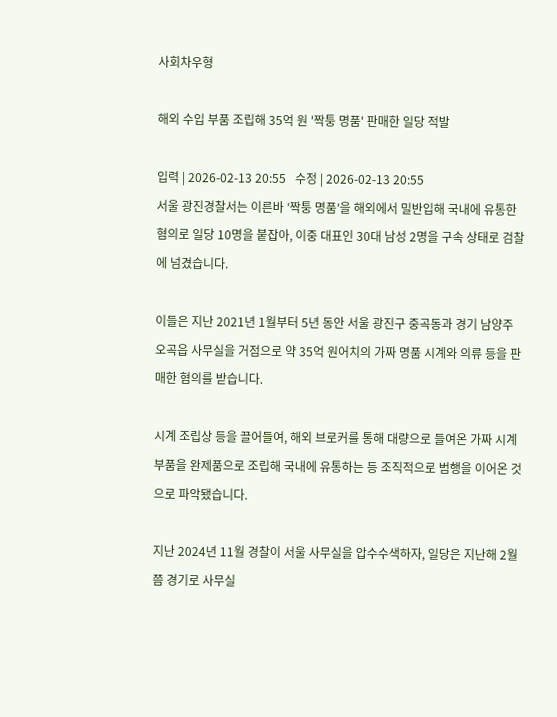사회차우형

해외 수입 부품 조립해 35억 원 '짝퉁 명품' 판매한 일당 적발

입력 | 2026-02-13 20:55   수정 | 2026-02-13 20:55
서울 광진경찰서는 이른바 ′짝퉁 명품′을 해외에서 밀반입해 국내에 유통한 혐의로 일당 10명을 붙잡아, 이중 대표인 30대 남성 2명을 구속 상태로 검찰에 넘겼습니다.

이들은 지난 2021년 1월부터 5년 동안 서울 광진구 중곡동과 경기 남양주 오곡읍 사무실을 거점으로 약 35억 원어치의 가짜 명품 시계와 의류 등을 판매한 혐의를 받습니다.

시계 조립상 등을 끌어들여, 해외 브로커를 통해 대량으로 들여온 가짜 시계 부품을 완제품으로 조립해 국내에 유통하는 등 조직적으로 범행을 이어온 것으로 파악됐습니다.

지난 2024년 11월 경찰이 서울 사무실을 압수수색하자, 일당은 지난해 2월쯤 경기로 사무실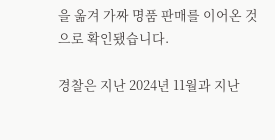을 옮겨 가짜 명품 판매를 이어온 것으로 확인됐습니다.

경찰은 지난 2024년 11월과 지난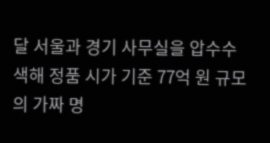달 서울과 경기 사무실을 압수수색해 정품 시가 기준 77억 원 규모의 가짜 명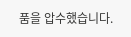품을 압수했습니다.